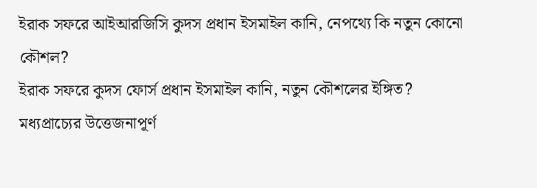ইরাক সফরে আইআরজিসি কুদস প্রধান ইসমাইল কানি, নেপথ্যে কি নতুন কোনো কৌশল?
ইরাক সফরে কুদস ফোর্স প্রধান ইসমাইল কানি, নতুন কৌশলের ইঙ্গিত?
মধ্যপ্রাচ্যের উত্তেজনাপূর্ণ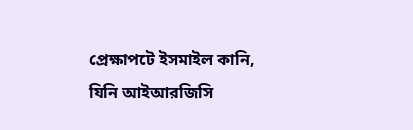প্রেক্ষাপটে ইসমাইল কানি, যিনি আইআরজিসি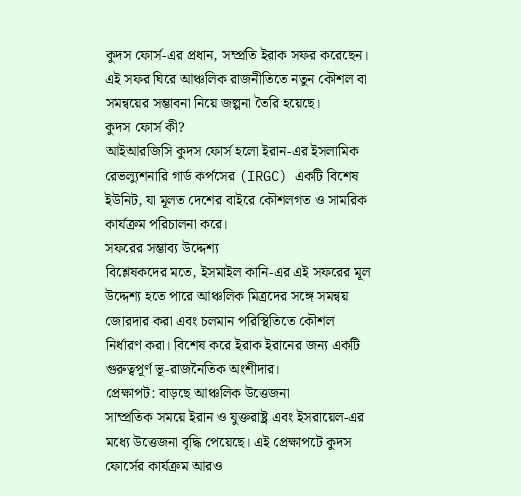কুদস ফোর্স-এর প্রধান, সম্প্রতি ইরাক সফর করেছেন। এই সফর ঘিরে আঞ্চলিক রাজনীতিতে নতুন কৌশল বা সমন্বয়ের সম্ভাবনা নিয়ে জল্পনা তৈরি হয়েছে।
কুদস ফোর্স কী?
আইআরজিসি কুদস ফোর্স হলো ইরান-এর ইসলামিক রেভল্যুশনারি গার্ড কর্পসের (IRGC) একটি বিশেষ ইউনিট, যা মূলত দেশের বাইরে কৌশলগত ও সামরিক কার্যক্রম পরিচালনা করে।
সফরের সম্ভাব্য উদ্দেশ্য
বিশ্লেষকদের মতে, ইসমাইল কানি-এর এই সফরের মূল উদ্দেশ্য হতে পারে আঞ্চলিক মিত্রদের সঙ্গে সমন্বয় জোরদার করা এবং চলমান পরিস্থিতিতে কৌশল নির্ধারণ করা। বিশেষ করে ইরাক ইরানের জন্য একটি গুরুত্বপূর্ণ ভূ-রাজনৈতিক অংশীদার।
প্রেক্ষাপট: বাড়ছে আঞ্চলিক উত্তেজনা
সাম্প্রতিক সময়ে ইরান ও যুক্তরাষ্ট্র এবং ইসরায়েল-এর মধ্যে উত্তেজনা বৃদ্ধি পেয়েছে। এই প্রেক্ষাপটে কুদস ফোর্সের কার্যক্রম আরও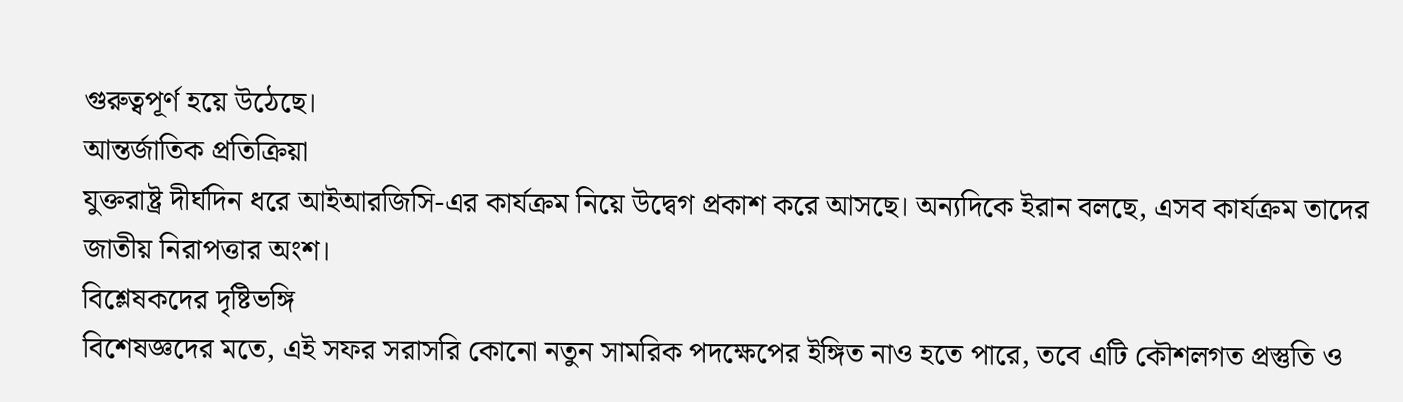গুরুত্বপূর্ণ হয়ে উঠেছে।
আন্তর্জাতিক প্রতিক্রিয়া
যুক্তরাষ্ট্র দীর্ঘদিন ধরে আইআরজিসি-এর কার্যক্রম নিয়ে উদ্বেগ প্রকাশ করে আসছে। অন্যদিকে ইরান বলছে, এসব কার্যক্রম তাদের জাতীয় নিরাপত্তার অংশ।
বিশ্লেষকদের দৃষ্টিভঙ্গি
বিশেষজ্ঞদের মতে, এই সফর সরাসরি কোনো নতুন সামরিক পদক্ষেপের ইঙ্গিত নাও হতে পারে, তবে এটি কৌশলগত প্রস্তুতি ও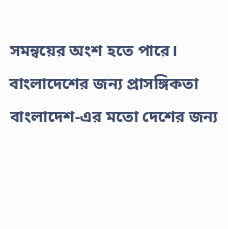সমন্বয়ের অংশ হতে পারে।
বাংলাদেশের জন্য প্রাসঙ্গিকতা
বাংলাদেশ-এর মতো দেশের জন্য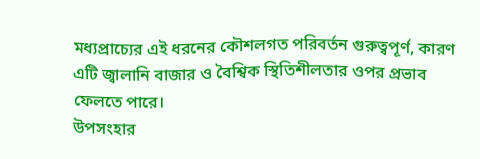মধ্যপ্রাচ্যের এই ধরনের কৌশলগত পরিবর্তন গুরুত্বপূর্ণ, কারণ এটি জ্বালানি বাজার ও বৈশ্বিক স্থিতিশীলতার ওপর প্রভাব ফেলতে পারে।
উপসংহার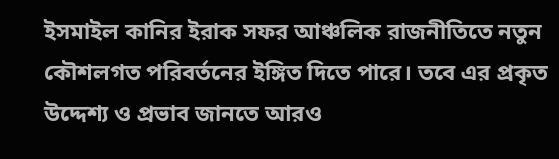ইসমাইল কানির ইরাক সফর আঞ্চলিক রাজনীতিতে নতুন কৌশলগত পরিবর্তনের ইঙ্গিত দিতে পারে। তবে এর প্রকৃত উদ্দেশ্য ও প্রভাব জানতে আরও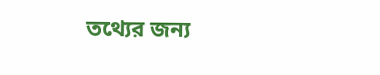তথ্যের জন্য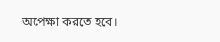অপেক্ষা করতে হবে।